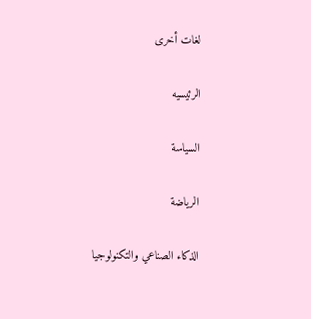لغات أخرى

الرئیسیه

السیاسة

الرياضة

الذكاء الصناعي والتكنولوجيا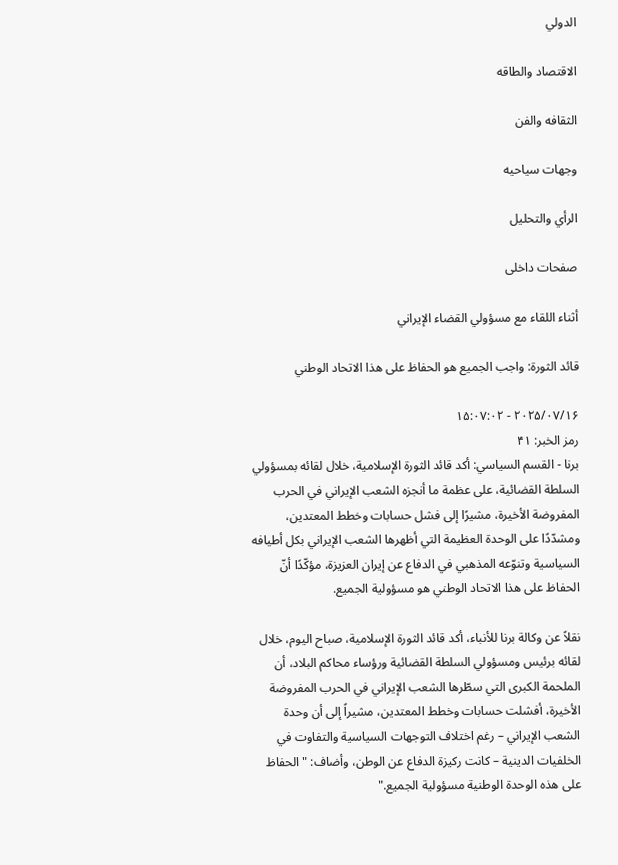الدولي

الاقتصاد والطاقه

الثقافه والفن

وجهات سیاحیه

الرأي والتحليل

صفحات داخلی

أثناء اللقاء مع مسؤولي القضاء الإيراني

قائد الثورة: واجب الجميع هو الحفاظ على هذا الاتحاد الوطني

۲۰۲۵/۰۷/۱۶ - ۱۵:۰۷:۰۲
رمز الخبر: ۴۱
برنا - القسم السياسي: أكد قائد الثورة الإسلامية، خلال لقائه بمسؤولي السلطة القضائية، على عظمة ما أنجزه الشعب الإيراني في الحرب المفروضة الأخيرة، مشيرًا إلى فشل حسابات وخطط المعتدين، ومشدّدًا على الوحدة العظيمة التي أظهرها الشعب الإيراني بكل أطيافه السياسية وتنوّعه المذهبي في الدفاع عن إيران العزيزة، مؤكّدًا أنّ الحفاظ على هذا الاتحاد الوطني هو مسؤولية الجميع.

نقلاً عن وكالة برنا للأنباء، أكد قائد الثورة الإسلامية، صباح اليوم، خلال لقائه برئيس ومسؤولي السلطة القضائية ورؤساء محاكم البلاد، أن الملحمة الكبرى التي سطّرها الشعب الإيراني في الحرب المفروضة الأخيرة، أفشلت حسابات وخطط المعتدين، مشيراً إلى أن وحدة الشعب الإيراني – رغم اختلاف التوجهات السياسية والتفاوت في الخلفيات الدينية – كانت ركيزة الدفاع عن الوطن، وأضاف: "الحفاظ على هذه الوحدة الوطنية مسؤولية الجميع."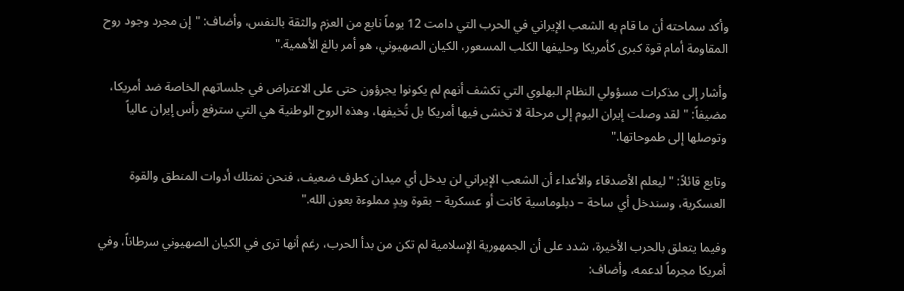وأكد سماحته أن ما قام به الشعب الإيراني في الحرب التي دامت 12 يوماً نابع من العزم والثقة بالنفس، وأضاف: "إن مجرد وجود روح المقاومة أمام قوة كبرى كأمريكا وحليفها الكلب المسعور، الكيان الصهيوني، هو أمر بالغ الأهمية."

وأشار إلى مذكرات مسؤولي النظام البهلوي التي تكشف أنهم لم يكونوا يجرؤون حتى على الاعتراض في جلساتهم الخاصة ضد أمريكا، مضيفاً: "لقد وصلت إيران اليوم إلى مرحلة لا تخشى فيها أمريكا بل تُخيفها، وهذه الروح الوطنية هي التي سترفع رأس إيران عالياً وتوصلها إلى طموحاتها."

وتابع قائلاً: "ليعلم الأصدقاء والأعداء أن الشعب الإيراني لن يدخل أي ميدان كطرف ضعيف، فنحن نمتلك أدوات المنطق والقوة العسكرية، وسندخل أي ساحة – دبلوماسية كانت أو عسكرية – بقوة ويدٍ مملوءة بعون الله."

وفيما يتعلق بالحرب الأخيرة، شدد على أن الجمهورية الإسلامية لم تكن من بدأ الحرب، رغم أنها ترى في الكيان الصهيوني سرطاناً، وفي أمريكا مجرماً لدعمه، وأضاف: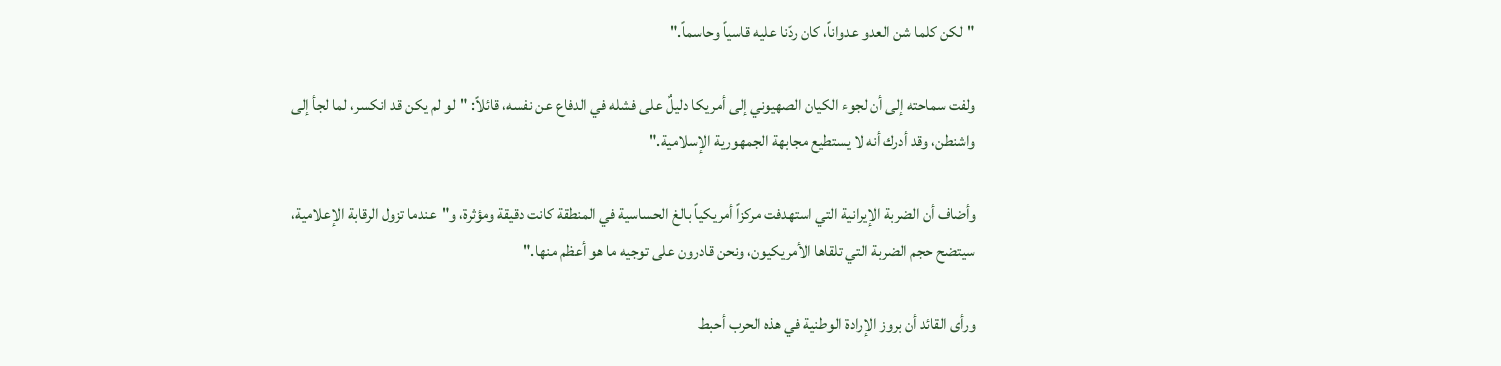"لكن كلما شن العدو عدواناً، كان ردّنا عليه قاسياً وحاسماً."

ولفت سماحته إلى أن لجوء الكيان الصهيوني إلى أمريكا دليلٌ على فشله في الدفاع عن نفسه، قائلاً: "لو لم يكن قد انكسر، لما لجأ إلى واشنطن، وقد أدرك أنه لا يستطيع مجابهة الجمهورية الإسلامية."

وأضاف أن الضربة الإيرانية التي استهدفت مركزاً أمريكياً بالغ الحساسية في المنطقة كانت دقيقة ومؤثرة، و"عندما تزول الرقابة الإعلامية، سيتضح حجم الضربة التي تلقاها الأمريكيون، ونحن قادرون على توجيه ما هو أعظم منها."

ورأى القائد أن بروز الإرادة الوطنية في هذه الحرب أحبط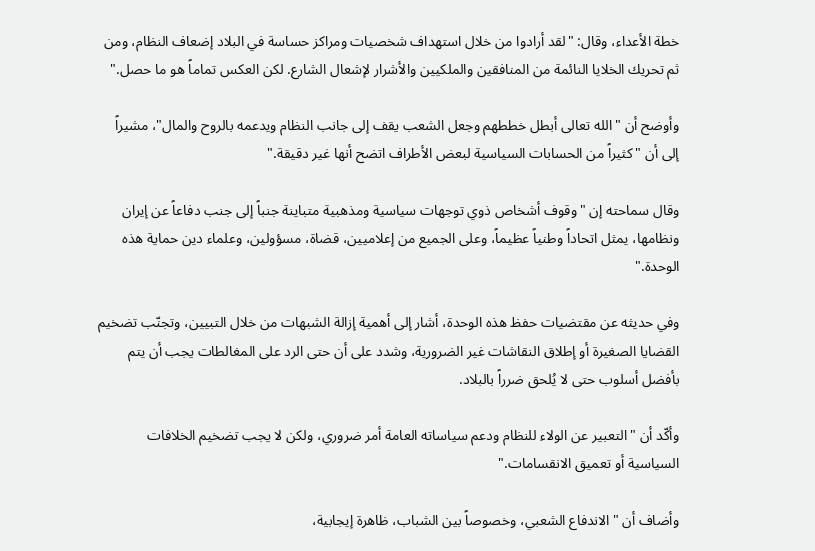خطة الأعداء، وقال: "لقد أرادوا من خلال استهداف شخصيات ومراكز حساسة في البلاد إضعاف النظام، ومن ثم تحريك الخلايا النائمة من المنافقين والملكيين والأشرار لإشعال الشارع. لكن العكس تماماً هو ما حصل."

وأوضح أن "الله تعالى أبطل خططهم وجعل الشعب يقف إلى جانب النظام ويدعمه بالروح والمال"، مشيراً إلى أن "كثيراً من الحسابات السياسية لبعض الأطراف اتضح أنها غير دقيقة."

وقال سماحته إن "وقوف أشخاص ذوي توجهات سياسية ومذهبية متباينة جنباً إلى جنب دفاعاً عن إيران ونظامها، يمثل اتحاداً وطنياً عظيماً، وعلى الجميع من إعلاميين، قضاة، مسؤولين، وعلماء دين حماية هذه الوحدة."

وفي حديثه عن مقتضيات حفظ هذه الوحدة، أشار إلى أهمية إزالة الشبهات من خلال التبيين، وتجنّب تضخيم القضايا الصغيرة أو إطلاق النقاشات غير الضرورية، وشدد على أن حتى الرد على المغالطات يجب أن يتم بأفضل أسلوب حتى لا يُلحق ضرراً بالبلاد.

وأكّد أن "التعبير عن الولاء للنظام ودعم سياساته العامة أمر ضروري، ولكن لا يجب تضخيم الخلافات السياسية أو تعميق الانقسامات."

وأضاف أن "الاندفاع الشعبي، وخصوصاً بين الشباب، ظاهرة إيجابية،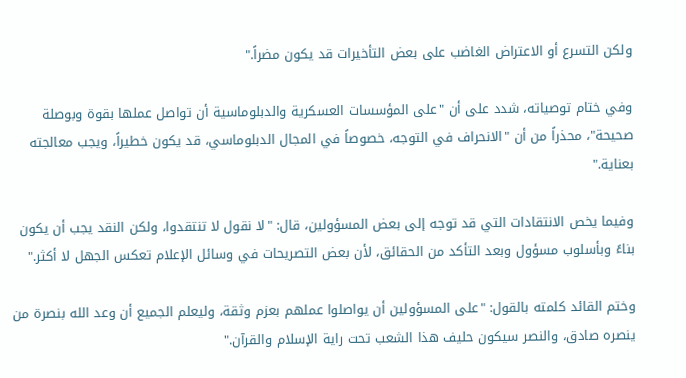ولكن التسرع أو الاعتراض الغاضب على بعض التأخيرات قد يكون مضراً."

وفي ختام توصياته، شدد على أن "على المؤسسات العسكرية والدبلوماسية أن تواصل عملها بقوة وبوصلة صحيحة"، محذراً من أن "الانحراف في التوجه، خصوصاً في المجال الدبلوماسي، قد يكون خطيراً، ويجب معالجته بعناية."

وفيما يخص الانتقادات التي قد توجه إلى بعض المسؤولين، قال: "لا نقول لا تنتقدوا، ولكن النقد يجب أن يكون بناءً وبأسلوب مسؤول وبعد التأكد من الحقائق، لأن بعض التصريحات في وسائل الإعلام تعكس الجهل لا أكثر."

وختم القائد كلمته بالقول: "على المسؤولين أن يواصلوا عملهم بعزم وثقة، وليعلم الجميع أن وعد الله بنصرة من ينصره صادق، والنصر سيكون حليف هذا الشعب تحت راية الإسلام والقرآن."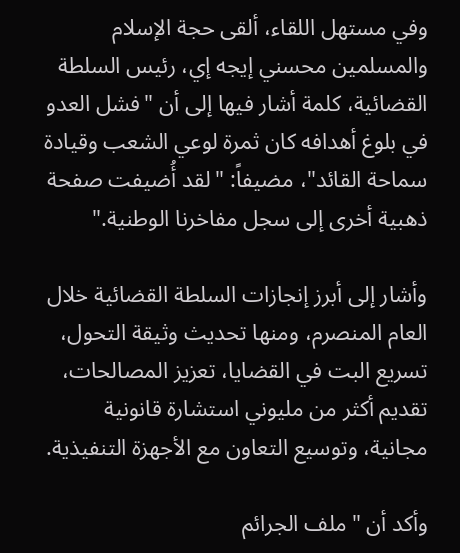وفي مستهل اللقاء، ألقى حجة الإسلام والمسلمين محسني إيجه إي، رئيس السلطة القضائية، كلمة أشار فيها إلى أن "فشل العدو في بلوغ أهدافه كان ثمرة لوعي الشعب وقيادة سماحة القائد"، مضيفاً: "لقد أُضيفت صفحة ذهبية أخرى إلى سجل مفاخرنا الوطنية."

وأشار إلى أبرز إنجازات السلطة القضائية خلال العام المنصرم، ومنها تحديث وثيقة التحول، تسريع البت في القضايا، تعزيز المصالحات، تقديم أكثر من مليوني استشارة قانونية مجانية، وتوسيع التعاون مع الأجهزة التنفيذية.

وأكد أن "ملف الجرائم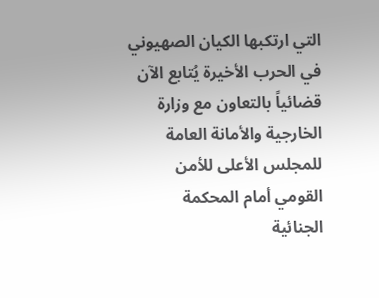التي ارتكبها الكيان الصهيوني في الحرب الأخيرة يُتابع الآن قضائياً بالتعاون مع وزارة الخارجية والأمانة العامة للمجلس الأعلى للأمن القومي أمام المحكمة الجنائية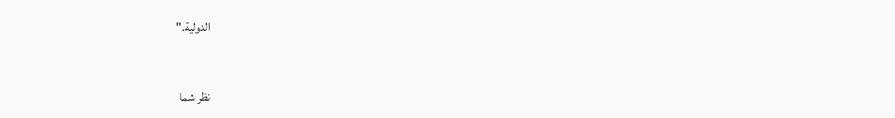الدولية."



نظر شما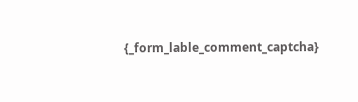{_form_lable_comment_captcha}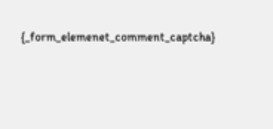{_form_elemenet_comment_captcha}